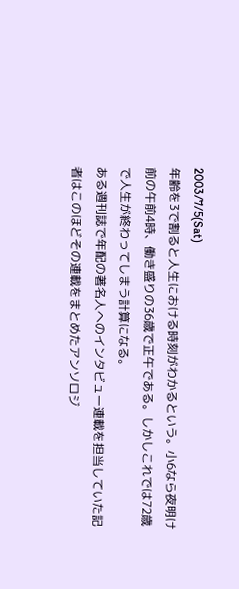2003/7/5(Sat)
年齢を3で割ると人生における時刻がわかるという。小6なら夜明け前の午前4時、働き盛りの36歳で正午である。しかしこれでは72歳で人生が終わってしまう計算になる。
ある週刊誌で年配の著名人へのインタビュー連載を担当していた記者はこのほどその連載をまとめたアンソロジ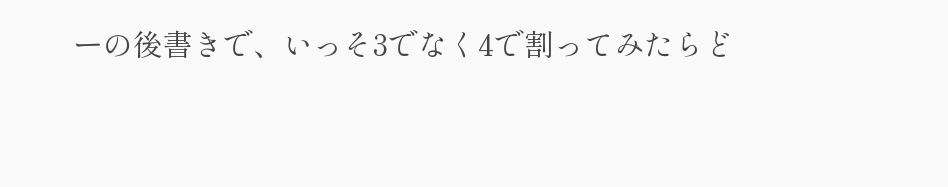ーの後書きで、いっそ3でなく4で割ってみたらど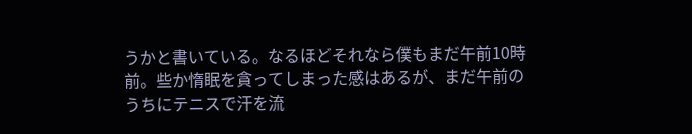うかと書いている。なるほどそれなら僕もまだ午前10時前。些か惰眠を貪ってしまった感はあるが、まだ午前のうちにテニスで汗を流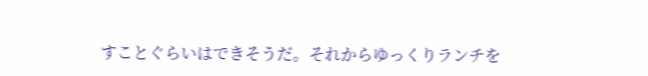すことぐらいはできそうだ。それからゆっくりランチを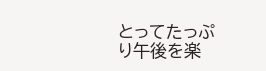とってたっぷり午後を楽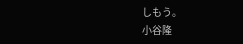しもう。
小谷隆